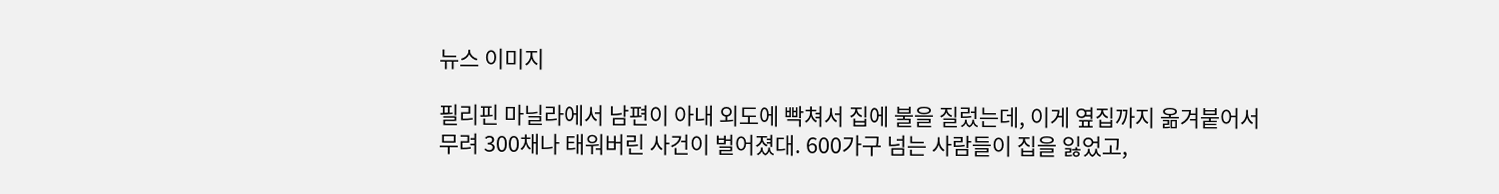뉴스 이미지

필리핀 마닐라에서 남편이 아내 외도에 빡쳐서 집에 불을 질렀는데, 이게 옆집까지 옮겨붙어서 무려 300채나 태워버린 사건이 벌어졌대. 600가구 넘는 사람들이 집을 잃었고,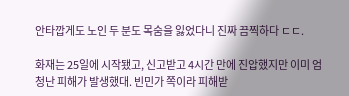안타깝게도 노인 두 분도 목숨을 잃었다니 진짜 끔찍하다 ㄷㄷ.

화재는 25일에 시작됐고, 신고받고 4시간 만에 진압했지만 이미 엄청난 피해가 발생했대. 빈민가 쪽이라 피해받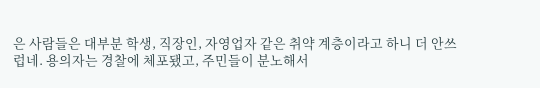은 사람들은 대부분 학생, 직장인, 자영업자 같은 취약 계층이라고 하니 더 안쓰럽네. 용의자는 경찰에 체포됐고, 주민들이 분노해서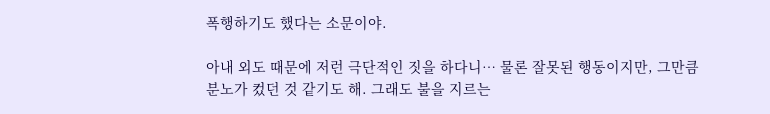폭행하기도 했다는 소문이야.

아내 외도 때문에 저런 극단적인 짓을 하다니… 물론 잘못된 행동이지만, 그만큼 분노가 컸던 것 같기도 해. 그래도 불을 지르는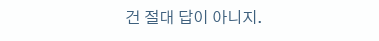건 절대 답이 아니지.